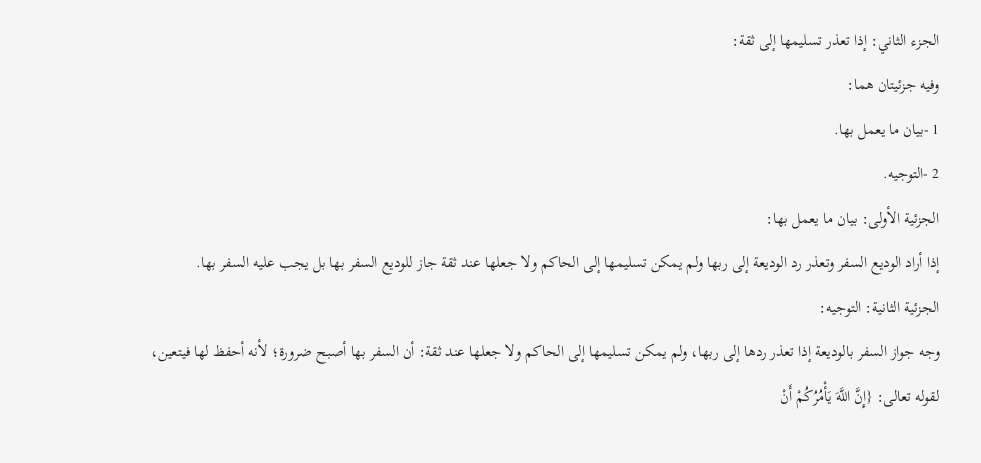الجزء الثاني: إذا تعذر تسليمها إلى ثقة:
وفيه جزئيتان هما:
1 -بيان ما يعمل بها.
2 -التوجيه.
الجزئية الأولى: بيان ما يعمل بها:
إذا أراد الوديع السفر وتعذر رد الوديعة إلى ربها ولم يمكن تسليمها إلى الحاكم ولا جعلها عند ثقة جاز للوديع السفر بها بل يجب عليه السفر بها.
الجزئية الثانية: التوجيه:
وجه جواز السفر بالوديعة إذا تعذر ردها إلى ربها، ولم يمكن تسليمها إلى الحاكم ولا جعلها عند ثقة: أن السفر بها أصبح ضرورة؛ لأنه أحفظ لها فيتعين، لقوله تعالى: {إِنَّ اللَّهَ يَأْمُرُكُمْ أَنْ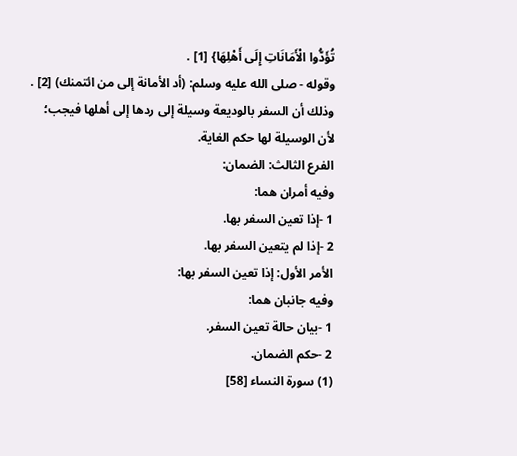تُؤَدُّوا الْأَمَانَاتِ إِلَى أَهْلِهَا} [1] .
وقوله - صلى الله عليه وسلم: (أد الأمانة إلى من ائتمنك) [2] .
وذلك أن السفر بالوديعة وسيلة إلى ردها إلى أهلها فيجب؛ لأن الوسيلة لها حكم الغاية.
الفرع الثالث: الضمان:
وفيه أمران هما:
1 -إذا تعين السفر بها.
2 -إذا لم يتعين السفر بها.
الأمر الأول: إذا تعين السفر بها:
وفيه جانبان هما:
1 -بيان حالة تعين السفر.
2 -حكم الضمان.
(1) سورة النساء [58]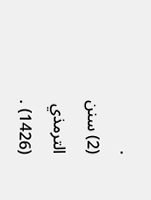.
(2) سنن الترمذي (1426) .